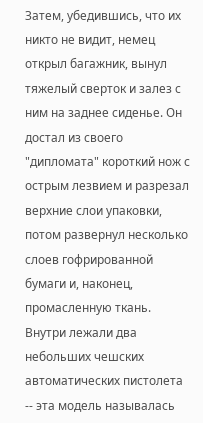Затем, убедившись, что их никто не видит, немец открыл багажник, вынул тяжелый сверток и залез с ним на заднее сиденье. Он достал из своего "дипломата" короткий нож с острым лезвием и разрезал верхние слои упаковки, потом развернул несколько слоев гофрированной бумаги и, наконец, промасленную ткань. Внутри лежали два небольших чешских автоматических пистолета -- эта модель называлась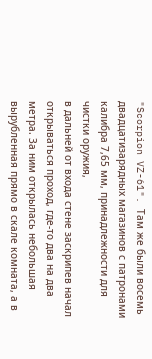"Scorpion VZ-61". Там же были восемь двадцатизарядных магазинов с патронами калибра 7,65 мм, принадлежности для чистки оружия,
в дальней от входа стене заскрипев начал открываться проход, где-то два на два метра. За ним открылась небольшая вырубленная прямо в скале комната, а в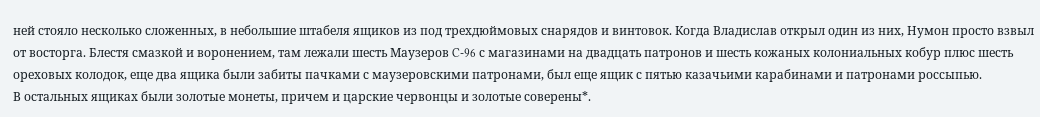ней стояло несколько сложенных, в небольшие штабеля ящиков из под трехдюймовых снарядов и винтовок. Когда Владислав открыл один из них, Нумон просто взвыл от восторга. Блестя смазкой и воронением, там лежали шесть Маузеров C-96 с магазинами на двадцать патронов и шесть кожаных колониальных кобур плюс шесть ореховых колодок, еще два ящика были забиты пачками с маузеровскими патронами, был еще ящик с пятью казачьими карабинами и патронами россыпью.
В остальных ящиках были золотые монеты, причем и царские червонцы и золотые соверены*.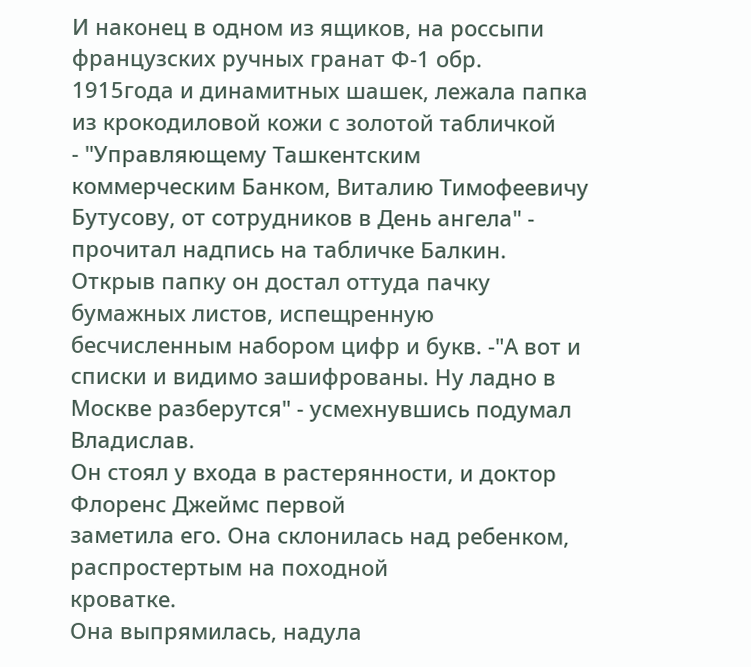И наконец в одном из ящиков, на россыпи французских ручных гранат Ф-1 обр. 1915года и динамитных шашек, лежала папка из крокодиловой кожи с золотой табличкой
- "Управляющему Ташкентским коммерческим Банком, Виталию Тимофеевичу Бутусову, от сотрудников в День ангела" - прочитал надпись на табличке Балкин. Открыв папку он достал оттуда пачку бумажных листов, испещренную бесчисленным набором цифр и букв. -"А вот и списки и видимо зашифрованы. Ну ладно в Москве разберутся" - усмехнувшись подумал Владислав.
Он стоял у входа в растерянности, и доктор Флоренс Джеймс первой
заметила его. Она склонилась над ребенком, распростертым на походной
кроватке.
Она выпрямилась, надула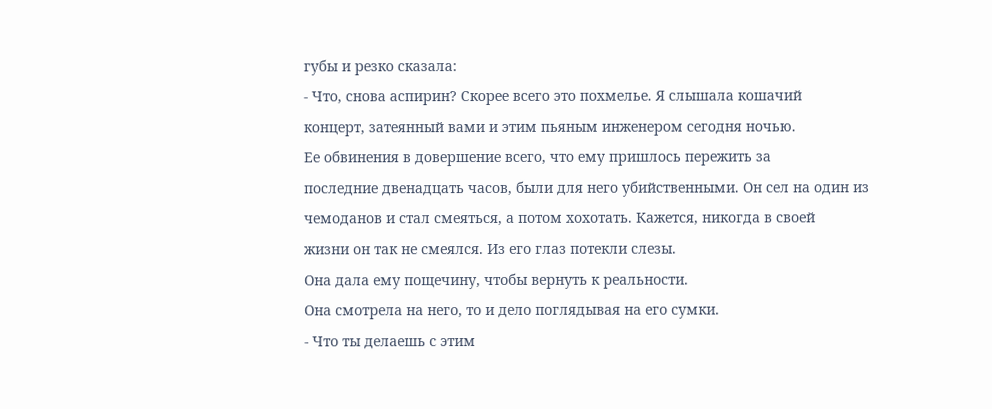губы и резко сказала:
- Что, снова аспирин? Скорее всего это похмелье. Я слышала кошачий
концерт, затеянный вами и этим пьяным инженером сегодня ночью.
Ее обвинения в довершение всего, что ему пришлось пережить за
последние двенадцать часов, были для него убийственными. Он сел на один из
чемоданов и стал смеяться, а потом хохотать. Кажется, никогда в своей
жизни он так не смеялся. Из его глаз потекли слезы.
Она дала ему пощечину, чтобы вернуть к реальности.
Она смотрела на него, то и дело поглядывая на его сумки.
- Что ты делаешь с этим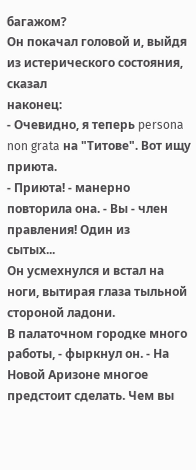багажом?
Он покачал головой и, выйдя из истерического состояния, сказал
наконец:
- Очевидно, я теперь persona non grata на "Титове". Вот ищу приюта.
- Приюта! - манерно повторила она. - Вы - член правления! Один из
сытых...
Он усмехнулся и встал на ноги, вытирая глаза тыльной стороной ладони.
В палаточном городке много работы, - фыркнул он. - На Новой Аризоне многое
предстоит сделать. Чем вы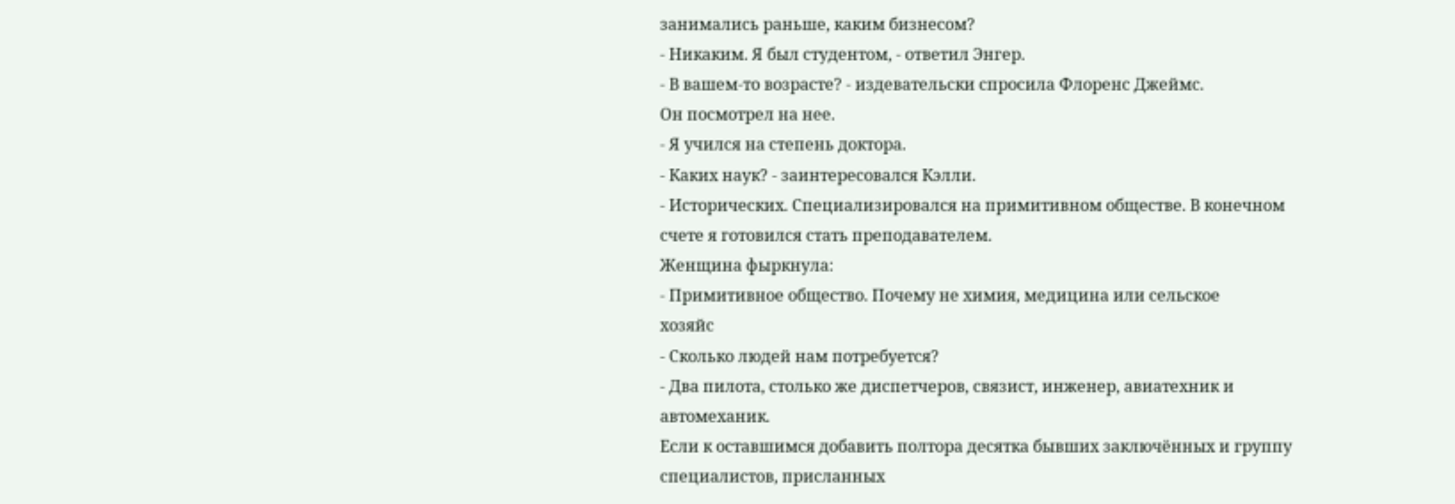занимались раньше, каким бизнесом?
- Никаким. Я был студентом, - ответил Энгер.
- В вашем-то возрасте? - издевательски спросила Флоренс Джеймс.
Он посмотрел на нее.
- Я учился на степень доктора.
- Каких наук? - заинтересовался Кэлли.
- Исторических. Специализировался на примитивном обществе. В конечном
счете я готовился стать преподавателем.
Женщина фыркнула:
- Примитивное общество. Почему не химия, медицина или сельское
хозяйс
- Сколько людей нам потребуется?
- Два пилота, столько же диспетчеров, связист, инженер, авиатехник и автомеханик.
Если к оставшимся добавить полтора десятка бывших заключённых и группу специалистов, присланных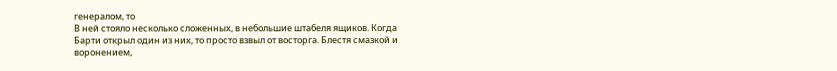генералом, то
В ней стояло несколько сложенных, в небольшие штабеля ящиков. Когда Барти открыл один из них, то просто взвыл от восторга. Блестя смазкой и воронением,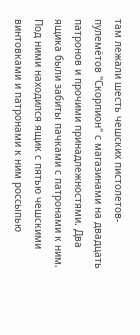там лежали шесть чешских пистолетов-пулемётов "Скорпион" с магазинами на двадцать патронов и прочими принадлежностями. Два ящика были забиты пачками с патронами к ним. Под ними находился ящик с пятью чешскими винтовками и патронами к ним россыпью